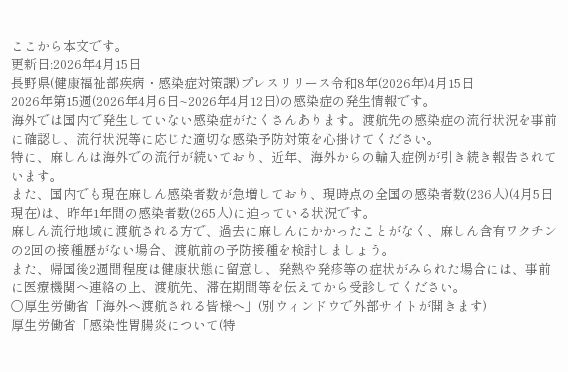ここから本文です。
更新日:2026年4月15日
長野県(健康福祉部疾病・感染症対策課)プレスリリース令和8年(2026年)4月15日
2026年第15週(2026年4月6日~2026年4月12日)の感染症の発生情報です。
海外では国内で発生していない感染症がたくさんあります。渡航先の感染症の流行状況を事前に確認し、流行状況等に応じた適切な感染予防対策を心掛けてください。
特に、麻しんは海外での流行が続いており、近年、海外からの輸入症例が引き続き報告されています。
また、国内でも現在麻しん感染者数が急増しており、現時点の全国の感染者数(236人)(4月5日現在)は、昨年1年間の感染者数(265人)に迫っている状況です。
麻しん流行地域に渡航される方で、過去に麻しんにかかったことがなく、麻しん含有ワクチンの2回の接種歴がない場合、渡航前の予防接種を検討しましょう。
また、帰国後2週間程度は健康状態に留意し、発熱や発疹等の症状がみられた場合には、事前に医療機関へ連絡の上、渡航先、滞在期間等を伝えてから受診してください。
〇厚生労働省「海外へ渡航される皆様へ」(別ウィンドウで外部サイトが開きます)
厚生労働省「感染性胃腸炎について(特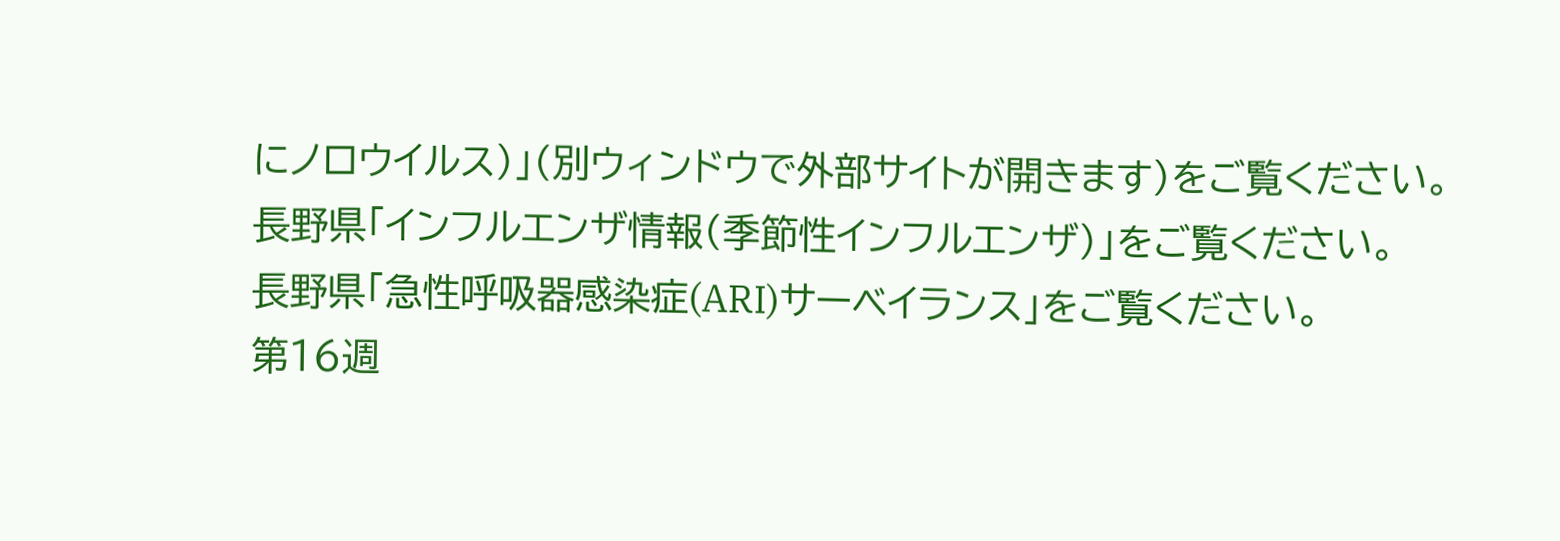にノロウイルス)」(別ウィンドウで外部サイトが開きます)をご覧ください。
長野県「インフルエンザ情報(季節性インフルエンザ)」をご覧ください。
長野県「急性呼吸器感染症(ARI)サーベイランス」をご覧ください。
第16週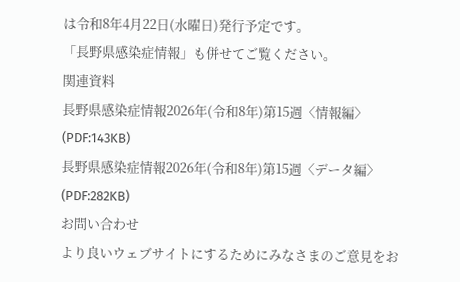は令和8年4月22日(水曜日)発行予定です。
「長野県感染症情報」も併せてご覧ください。
関連資料
長野県感染症情報2026年(令和8年)第15週〈情報編〉(PDF:143KB)
長野県感染症情報2026年(令和8年)第15週〈データ編〉(PDF:282KB)
お問い合わせ
より良いウェブサイトにするためにみなさまのご意見をお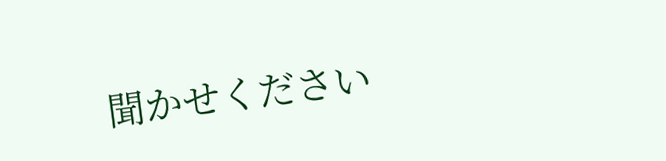聞かせください